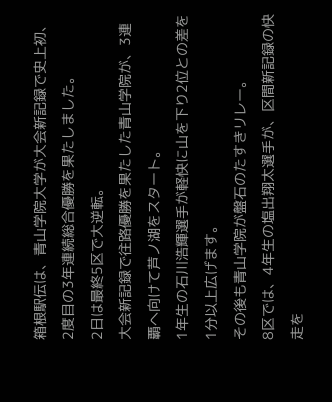箱根駅伝は、青山学院大学が大会新記録で史上初、2度目の3年連続総合優勝を果たしました。
2日は最終5区で大逆転。
大会新記録で往路優勝を果たした青山学院が、3連覇へ向けて芦ノ湖をスタート。
1年生の石川浩輝選手が軽快に山を下り2位との差を1分以上広げます。
その後も青山学院が盤石のたすきリレー。
8区では、4年生の塩出翔太選手が、区間新記録の快走を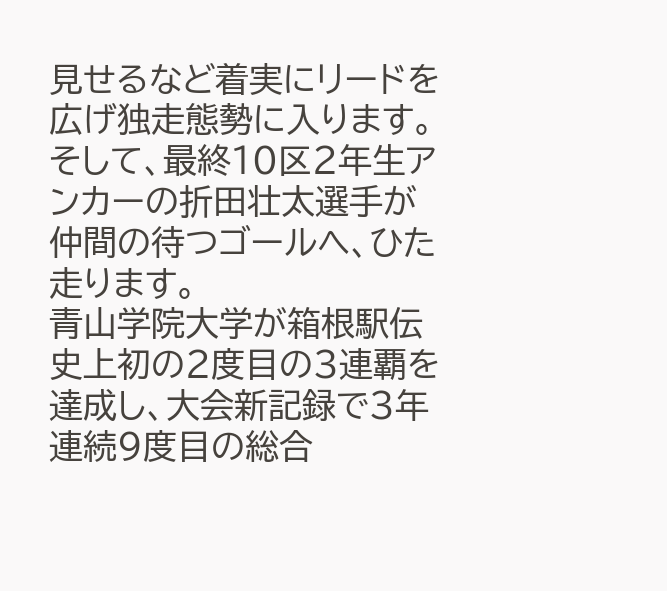見せるなど着実にリードを広げ独走態勢に入ります。
そして、最終10区2年生アンカーの折田壮太選手が仲間の待つゴールへ、ひた走ります。
青山学院大学が箱根駅伝史上初の2度目の3連覇を達成し、大会新記録で3年連続9度目の総合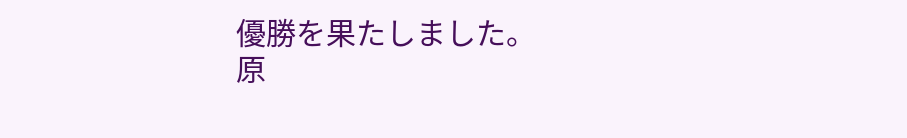優勝を果たしました。
原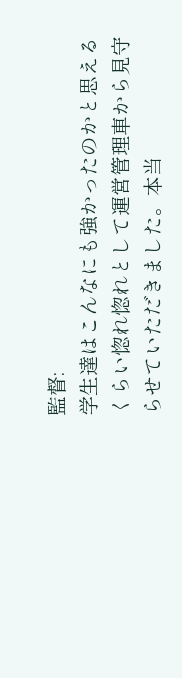監督:
学生達はこんなにも強かったのかと思えるくらい惚れ惚れとして運営管理車から見守らせていただきました。本当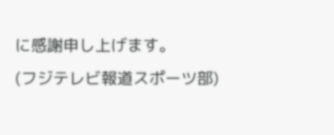に感謝申し上げます。
(フジテレビ報道スポーツ部)